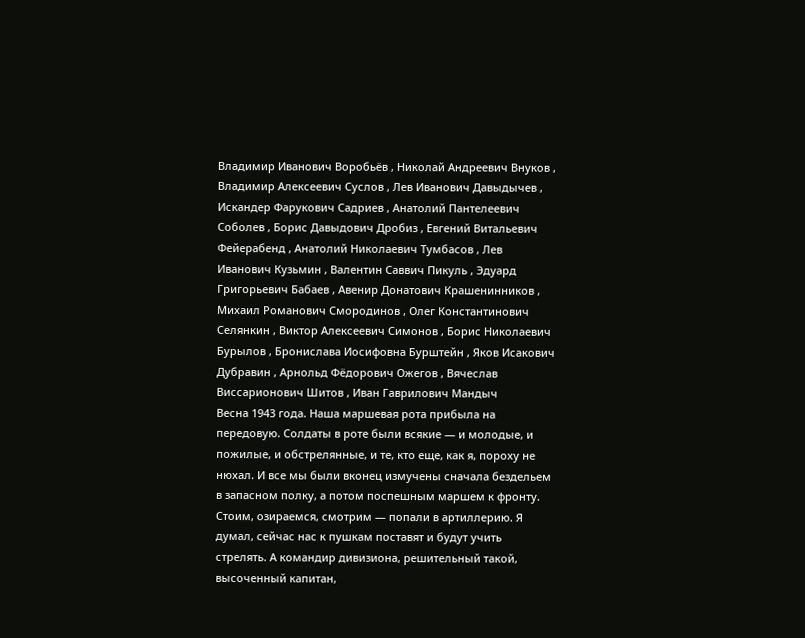Владимир Иванович Воробьёв , Николай Андреевич Внуков , Владимир Алексеевич Суслов , Лев Иванович Давыдычев , Искандер Фарукович Садриев , Анатолий Пантелеевич Соболев , Борис Давыдович Дробиз , Евгений Витальевич Фейерабенд , Анатолий Николаевич Тумбасов , Лев Иванович Кузьмин , Валентин Саввич Пикуль , Эдуард Григорьевич Бабаев , Авенир Донатович Крашенинников , Михаил Романович Смородинов , Олег Константинович Селянкин , Виктор Алексеевич Симонов , Борис Николаевич Бурылов , Бронислава Иосифовна Бурштейн , Яков Исакович Дубравин , Арнольд Фёдорович Ожегов , Вячеслав Виссарионович Шитов , Иван Гаврилович Мандыч
Весна 1943 года. Наша маршевая рота прибыла на передовую. Солдаты в роте были всякие — и молодые, и пожилые, и обстрелянные, и те, кто еще, как я, пороху не нюхал. И все мы были вконец измучены сначала бездельем в запасном полку, а потом поспешным маршем к фронту.
Стоим, озираемся, смотрим — попали в артиллерию. Я думал, сейчас нас к пушкам поставят и будут учить стрелять. А командир дивизиона, решительный такой, высоченный капитан,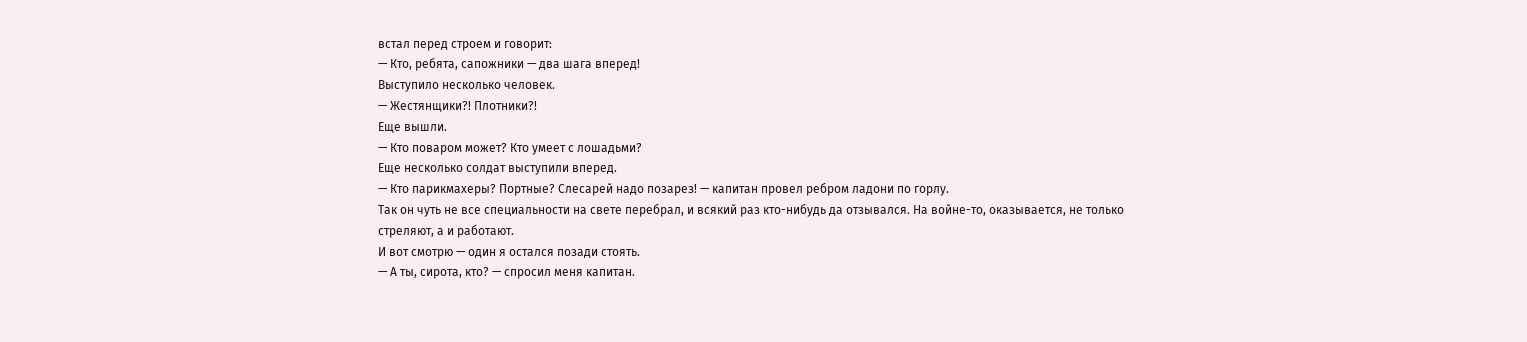встал перед строем и говорит:
— Кто, ребята, сапожники — два шага вперед!
Выступило несколько человек.
— Жестянщики?! Плотники?!
Еще вышли.
— Кто поваром может? Кто умеет с лошадьми?
Еще несколько солдат выступили вперед.
— Кто парикмахеры? Портные? Слесарей надо позарез! — капитан провел ребром ладони по горлу.
Так он чуть не все специальности на свете перебрал, и всякий раз кто-нибудь да отзывался. На войне-то, оказывается, не только стреляют, а и работают.
И вот смотрю — один я остался позади стоять.
— А ты, сирота, кто? — спросил меня капитан.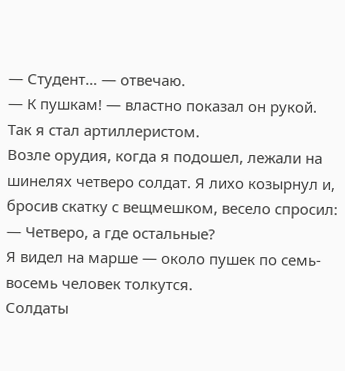— Студент… — отвечаю.
— К пушкам! — властно показал он рукой.
Так я стал артиллеристом.
Возле орудия, когда я подошел, лежали на шинелях четверо солдат. Я лихо козырнул и, бросив скатку с вещмешком, весело спросил:
— Четверо, а где остальные?
Я видел на марше — около пушек по семь-восемь человек толкутся.
Солдаты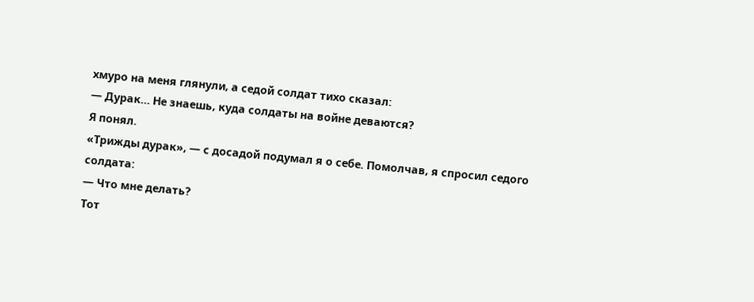хмуро на меня глянули, а седой солдат тихо сказал:
— Дурак… Не знаешь, куда солдаты на войне деваются?
Я понял.
«Трижды дурак», — с досадой подумал я о себе. Помолчав, я спросил седого солдата:
— Что мне делать?
Тот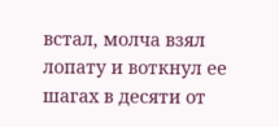встал, молча взял лопату и воткнул ее шагах в десяти от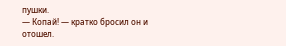пушки.
— Копай! — кратко бросил он и отошел.